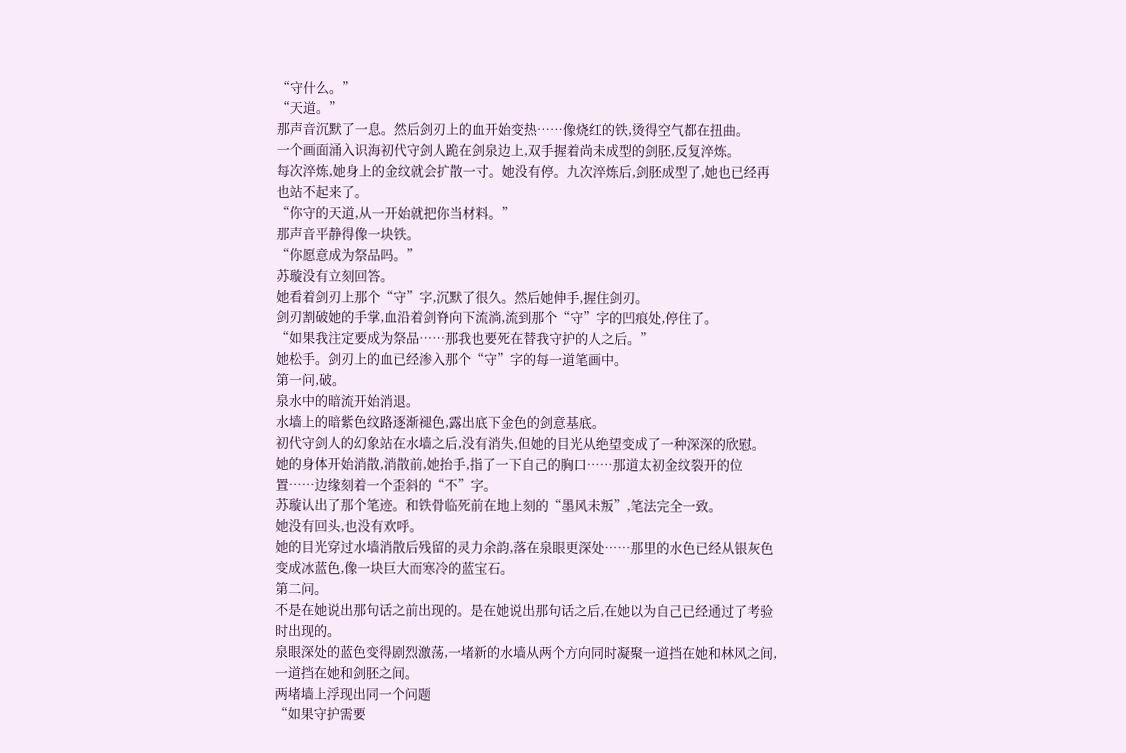“守什么。”
“天道。”
那声音沉默了一息。然后剑刃上的血开始变热……像烧红的铁,烫得空气都在扭曲。
一个画面涌入识海初代守剑人跪在剑泉边上,双手握着尚未成型的剑胚,反复淬炼。
每次淬炼,她身上的金纹就会扩散一寸。她没有停。九次淬炼后,剑胚成型了,她也已经再也站不起来了。
“你守的天道,从一开始就把你当材料。”
那声音平静得像一块铁。
“你愿意成为祭品吗。”
苏璇没有立刻回答。
她看着剑刃上那个“守”字,沉默了很久。然后她伸手,握住剑刃。
剑刃割破她的手掌,血沿着剑脊向下流淌,流到那个“守”字的凹痕处,停住了。
“如果我注定要成为祭品……那我也要死在替我守护的人之后。”
她松手。剑刃上的血已经渗入那个“守”字的每一道笔画中。
第一问,破。
泉水中的暗流开始消退。
水墙上的暗紫色纹路逐渐褪色,露出底下金色的剑意基底。
初代守剑人的幻象站在水墙之后,没有消失,但她的目光从绝望变成了一种深深的欣慰。
她的身体开始消散,消散前,她抬手,指了一下自己的胸口……那道太初金纹裂开的位置……边缘刻着一个歪斜的“不”字。
苏璇认出了那个笔迹。和铁骨临死前在地上刻的“墨风未叛”,笔法完全一致。
她没有回头,也没有欢呼。
她的目光穿过水墙消散后残留的灵力余韵,落在泉眼更深处……那里的水色已经从银灰色变成冰蓝色,像一块巨大而寒冷的蓝宝石。
第二问。
不是在她说出那句话之前出现的。是在她说出那句话之后,在她以为自己已经通过了考验时出现的。
泉眼深处的蓝色变得剧烈激荡,一堵新的水墙从两个方向同时凝聚一道挡在她和林风之间,一道挡在她和剑胚之间。
两堵墙上浮现出同一个问题
“如果守护需要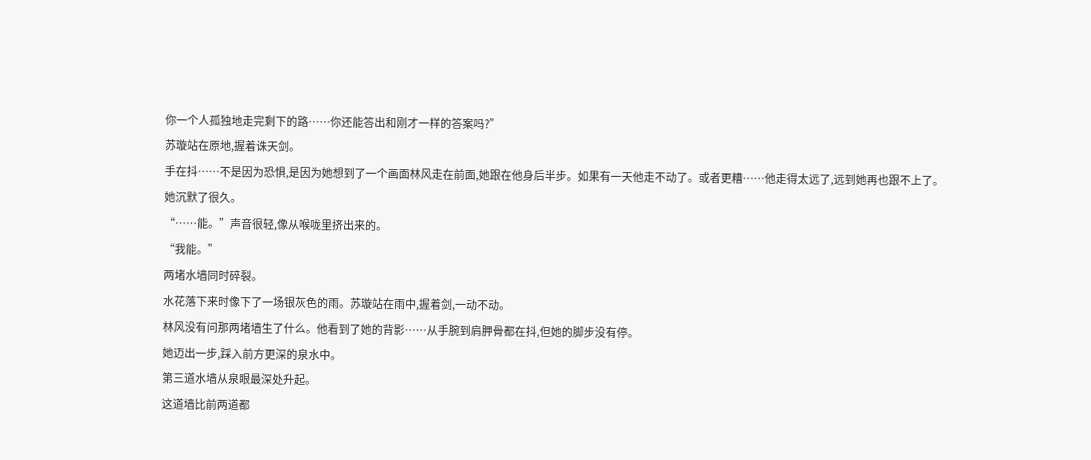你一个人孤独地走完剩下的路……你还能答出和刚才一样的答案吗?”
苏璇站在原地,握着诛天剑。
手在抖……不是因为恐惧,是因为她想到了一个画面林风走在前面,她跟在他身后半步。如果有一天他走不动了。或者更糟……他走得太远了,远到她再也跟不上了。
她沉默了很久。
“……能。”声音很轻,像从喉咙里挤出来的。
“我能。”
两堵水墙同时碎裂。
水花落下来时像下了一场银灰色的雨。苏璇站在雨中,握着剑,一动不动。
林风没有问那两堵墙生了什么。他看到了她的背影……从手腕到肩胛骨都在抖,但她的脚步没有停。
她迈出一步,踩入前方更深的泉水中。
第三道水墙从泉眼最深处升起。
这道墙比前两道都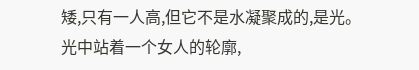矮,只有一人高,但它不是水凝聚成的,是光。
光中站着一个女人的轮廓,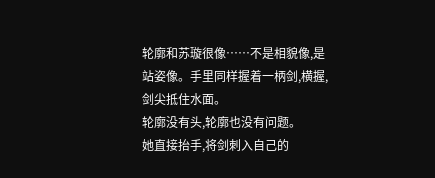轮廓和苏璇很像……不是相貌像,是站姿像。手里同样握着一柄剑,横握,剑尖抵住水面。
轮廓没有头,轮廓也没有问题。
她直接抬手,将剑刺入自己的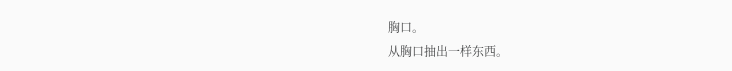胸口。
从胸口抽出一样东西。